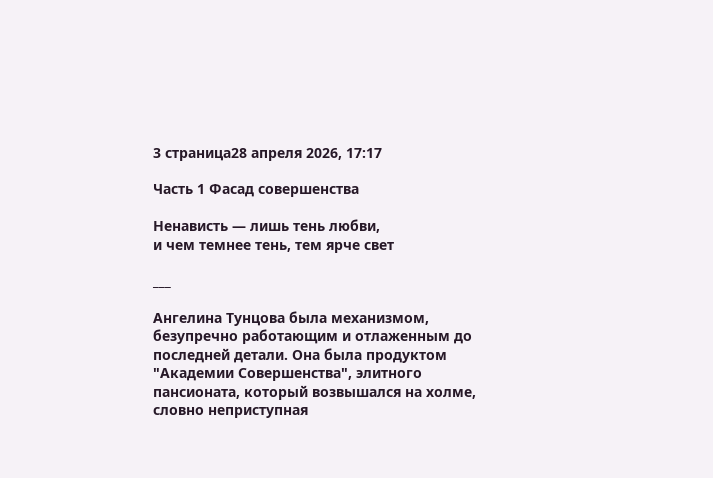3 страница28 апреля 2026, 17:17

Часть 1 Фасад совершенства

Ненависть — лишь тень любви,
и чем темнее тень, тем ярче свет

___

Ангелина Тунцова была механизмом, безупречно работающим и отлаженным до последней детали. Она была продуктом "Академии Совершенства", элитного пансионата, который возвышался на холме, словно неприступная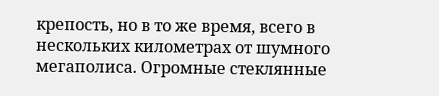крепость, но в то же время, всего в нескольких километрах от шумного мегаполиса. Огромные стеклянные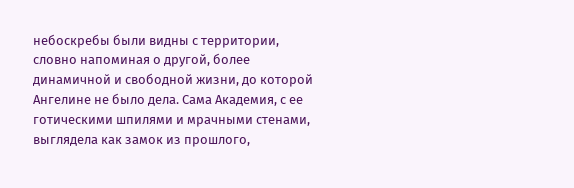небоскребы были видны с территории, словно напоминая о другой, более динамичной и свободной жизни, до которой Ангелине не было дела. Сама Академия, с ее готическими шпилями и мрачными стенами, выглядела как замок из прошлого,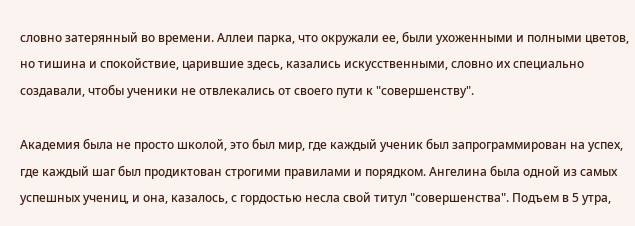словно затерянный во времени. Аллеи парка, что окружали ее, были ухоженными и полными цветов, но тишина и спокойствие, царившие здесь, казались искусственными, словно их специально создавали, чтобы ученики не отвлекались от своего пути к "совершенству".

Академия была не просто школой, это был мир, где каждый ученик был запрограммирован на успех, где каждый шаг был продиктован строгими правилами и порядком. Ангелина была одной из самых успешных учениц, и она, казалось, с гордостью несла свой титул "совершенства". Подъем в 5 утра,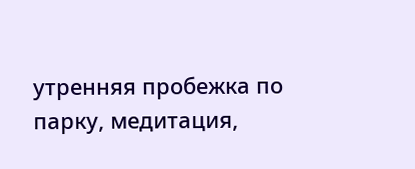утренняя пробежка по парку, медитация,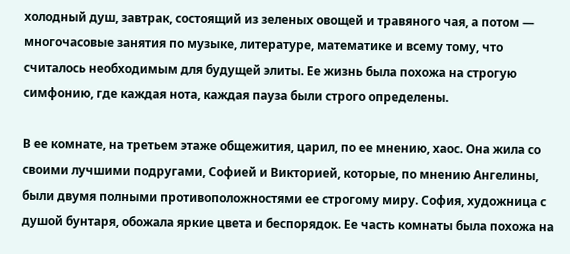холодный душ, завтрак, состоящий из зеленых овощей и травяного чая, а потом — многочасовые занятия по музыке, литературе, математике и всему тому, что считалось необходимым для будущей элиты. Ее жизнь была похожа на строгую симфонию, где каждая нота, каждая пауза были строго определены.

В ее комнате, на третьем этаже общежития, царил, по ее мнению, хаос. Она жила со своими лучшими подругами, Софией и Викторией, которые, по мнению Ангелины, были двумя полными противоположностями ее строгому миру. София, художница с душой бунтаря, обожала яркие цвета и беспорядок. Ее часть комнаты была похожа на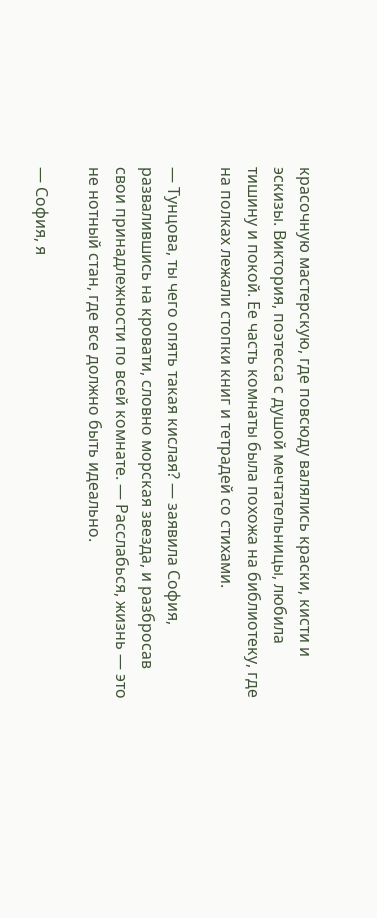красочную мастерскую, где повсюду валялись краски, кисти и эскизы. Виктория, поэтесса с душой мечтательницы, любила тишину и покой. Ее часть комнаты была похожа на библиотеку, где на полках лежали стопки книг и тетрадей со стихами.

— Тунцова, ты чего опять такая кислая? — заявила София, развалившись на кровати, словно морская звезда, и разбросав свои принадлежности по всей комнате. — Расслабься, жизнь — это не нотный стан, где все должно быть идеально.

— София, я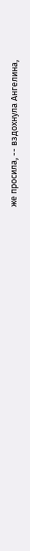же просила, -- вздохнула Ангелина,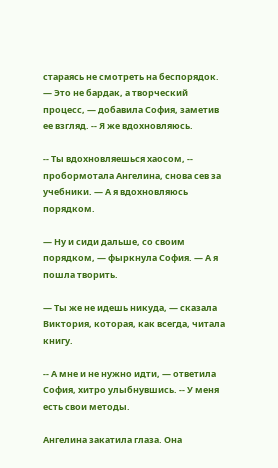стараясь не смотреть на беспорядок. — Это не бардак, а творческий процесс, — добавила София, заметив ее взгляд. -- Я же вдохновляюсь.

-- Ты вдохновляешься хаосом, -- пробормотала Ангелина, снова сев за учебники. — А я вдохновляюсь порядком.

— Ну и сиди дальше, со своим порядком, — фыркнула София. — А я пошла творить.

— Ты же не идешь никуда, — сказала Виктория, которая, как всегда, читала книгу.

-- А мне и не нужно идти, — ответила София, хитро улыбнувшись. -- У меня есть свои методы.

Ангелина закатила глаза. Она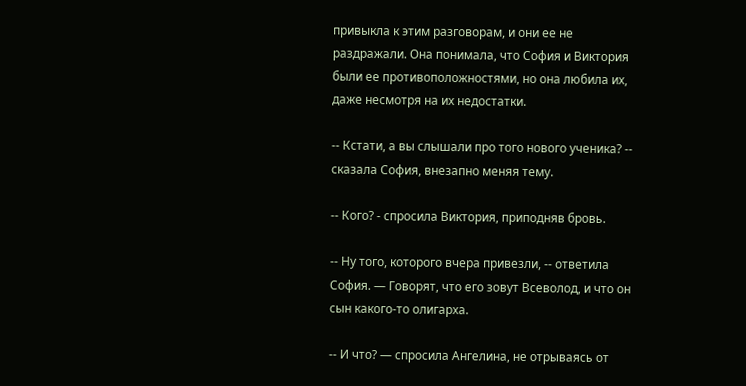привыкла к этим разговорам, и они ее не раздражали. Она понимала, что София и Виктория были ее противоположностями, но она любила их, даже несмотря на их недостатки.

-- Кстати, а вы слышали про того нового ученика? -- сказала София, внезапно меняя тему.

-- Кого? - спросила Виктория, приподняв бровь.

-- Ну того, которого вчера привезли, -- ответила София. — Говорят, что его зовут Всеволод, и что он сын какого-то олигарха.

-- И что? — спросила Ангелина, не отрываясь от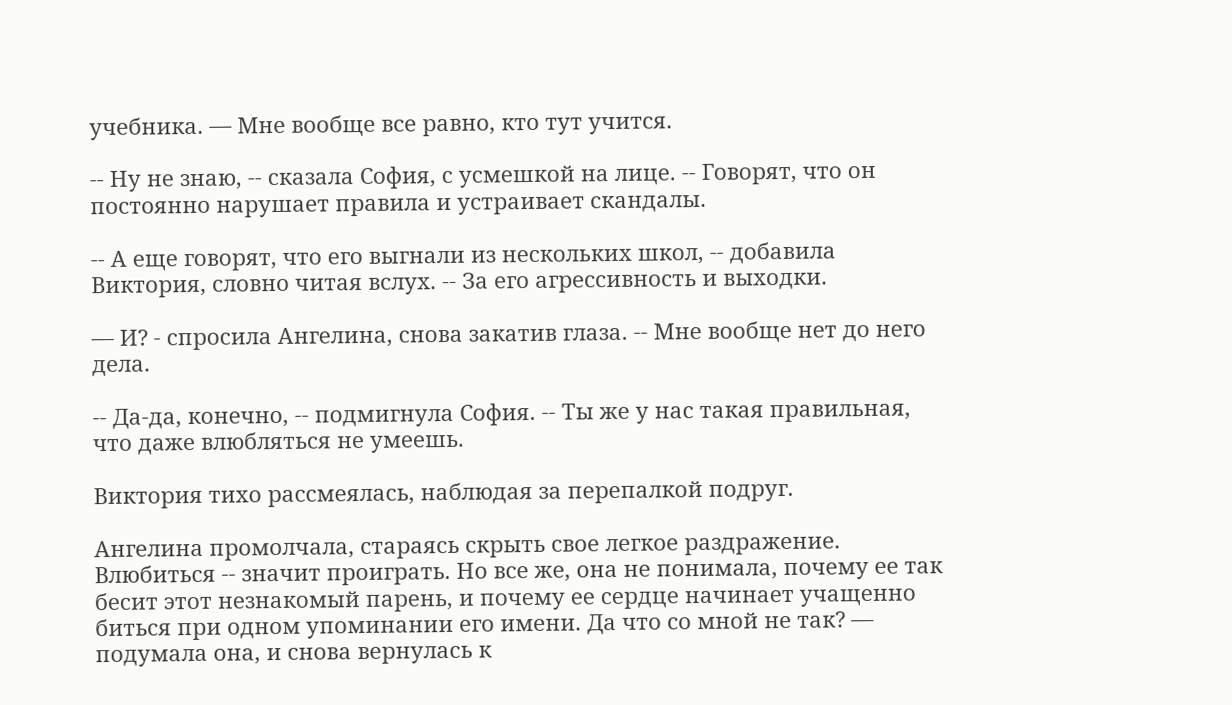учебника. — Мне вообще все равно, кто тут учится.

-- Ну не знаю, -- сказала София, с усмешкой на лице. -- Говорят, что он постоянно нарушает правила и устраивает скандалы.

-- А еще говорят, что его выгнали из нескольких школ, -- добавила Виктория, словно читая вслух. -- За его агрессивность и выходки.

— И? - спросила Ангелина, снова закатив глаза. -- Мне вообще нет до него дела.

-- Да-да, конечно, -- подмигнула София. -- Ты же у нас такая правильная, что даже влюбляться не умеешь.

Виктория тихо рассмеялась, наблюдая за перепалкой подруг.

Ангелина промолчала, стараясь скрыть свое легкое раздражение. Влюбиться -- значит проиграть. Но все же, она не понимала, почему ее так бесит этот незнакомый парень, и почему ее сердце начинает учащенно биться при одном упоминании его имени. Да что со мной не так? — подумала она, и снова вернулась к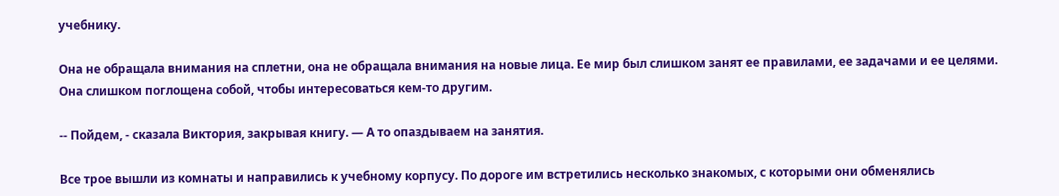учебнику.

Она не обращала внимания на сплетни, она не обращала внимания на новые лица. Ее мир был слишком занят ее правилами, ее задачами и ее целями. Она слишком поглощена собой, чтобы интересоваться кем-то другим.

-- Пойдем, - сказала Виктория, закрывая книгу. — А то опаздываем на занятия.

Все трое вышли из комнаты и направились к учебному корпусу. По дороге им встретились несколько знакомых, с которыми они обменялись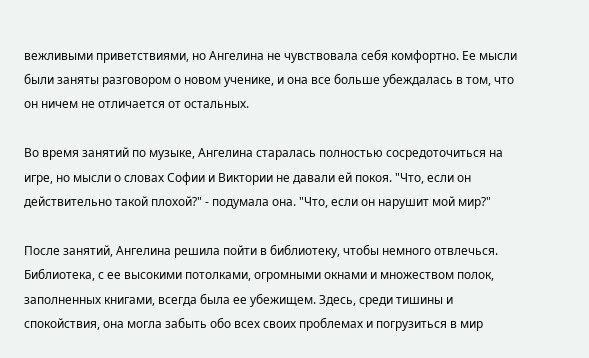вежливыми приветствиями, но Ангелина не чувствовала себя комфортно. Ее мысли были заняты разговором о новом ученике, и она все больше убеждалась в том, что он ничем не отличается от остальных.

Во время занятий по музыке, Ангелина старалась полностью сосредоточиться на игре, но мысли о словах Софии и Виктории не давали ей покоя. "Что, если он действительно такой плохой?" - подумала она. "Что, если он нарушит мой мир?"

После занятий, Ангелина решила пойти в библиотеку, чтобы немного отвлечься. Библиотека, с ее высокими потолками, огромными окнами и множеством полок, заполненных книгами, всегда была ее убежищем. Здесь, среди тишины и спокойствия, она могла забыть обо всех своих проблемах и погрузиться в мир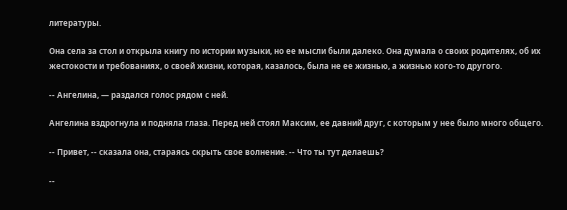литературы.

Она села за стол и открыла книгу по истории музыки, но ее мысли были далеко. Она думала о своих родителях, об их жестокости и требованиях, о своей жизни, которая, казалось, была не ее жизнью, а жизнью кого-то другого.

-- Ангелина, — раздался голос рядом с ней.

Ангелина вздрогнула и подняла глаза. Перед ней стоял Максим, ее давний друг, с которым у нее было много общего.

-- Привет, -- сказала она, стараясь скрыть свое волнение. -- Что ты тут делаешь?

--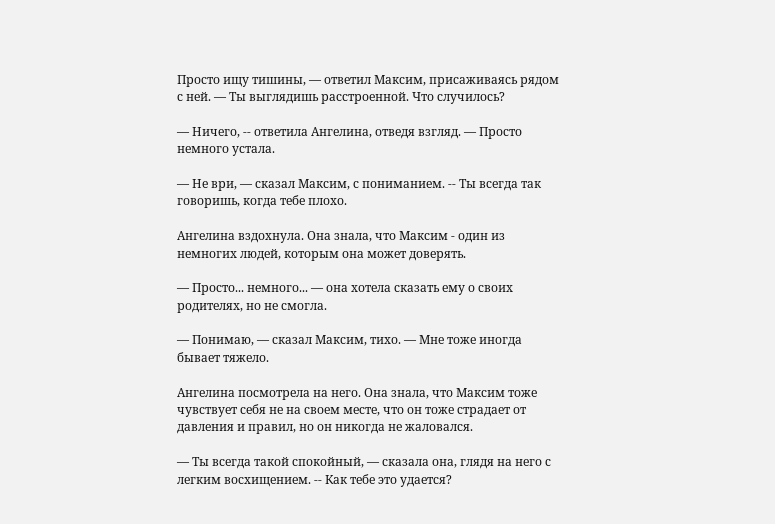Просто ищу тишины, — ответил Максим, присаживаясь рядом с ней. — Ты выглядишь расстроенной. Что случилось?

— Ничего, -- ответила Ангелина, отведя взгляд. — Просто немного устала.

— Не ври, — сказал Максим, с пониманием. -- Ты всегда так говоришь, когда тебе плохо.

Ангелина вздохнула. Она знала, что Максим - один из немногих людей, которым она может доверять.

— Просто... немного... — она хотела сказать ему о своих родителях, но не смогла.

— Понимаю, — сказал Максим, тихо. — Мне тоже иногда бывает тяжело.

Ангелина посмотрела на него. Она знала, что Максим тоже чувствует себя не на своем месте, что он тоже страдает от давления и правил, но он никогда не жаловался.

— Ты всегда такой спокойный, — сказала она, глядя на него с легким восхищением. -- Как тебе это удается?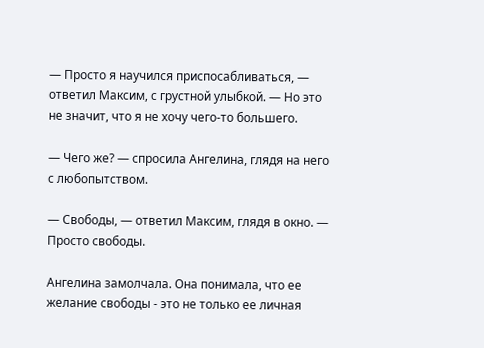— Просто я научился приспосабливаться, — ответил Максим, с грустной улыбкой. — Но это не значит, что я не хочу чего-то большего.

— Чего же? — спросила Ангелина, глядя на него с любопытством.

— Свободы, — ответил Максим, глядя в окно. — Просто свободы.

Ангелина замолчала. Она понимала, что ее желание свободы - это не только ее личная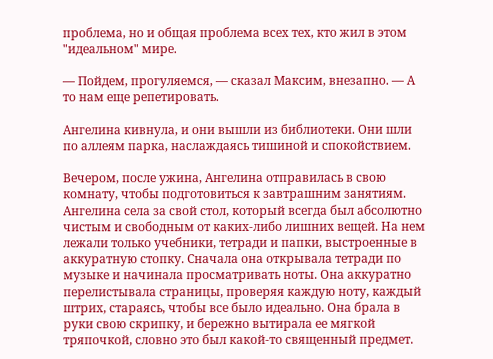проблема, но и общая проблема всех тех, кто жил в этом "идеальном" мире.

— Пойдем, прогуляемся, — сказал Максим, внезапно. — А то нам еще репетировать.

Ангелина кивнула, и они вышли из библиотеки. Они шли по аллеям парка, наслаждаясь тишиной и спокойствием.

Вечером, после ужина, Ангелина отправилась в свою комнату, чтобы подготовиться к завтрашним занятиям.
Ангелина села за свой стол, который всегда был абсолютно чистым и свободным от каких-либо лишних вещей. На нем лежали только учебники, тетради и папки, выстроенные в аккуратную стопку. Сначала она открывала тетради по музыке и начинала просматривать ноты. Она аккуратно перелистывала страницы, проверяя каждую ноту, каждый штрих, стараясь, чтобы все было идеально. Она брала в руки свою скрипку, и бережно вытирала ее мягкой тряпочкой, словно это был какой-то священный предмет.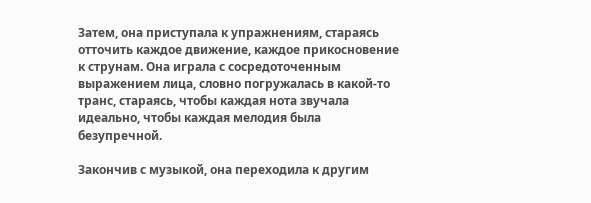Затем, она приступала к упражнениям, стараясь отточить каждое движение, каждое прикосновение к струнам. Она играла с сосредоточенным выражением лица, словно погружалась в какой-то транс, стараясь, чтобы каждая нота звучала идеально, чтобы каждая мелодия была безупречной.

Закончив с музыкой, она переходила к другим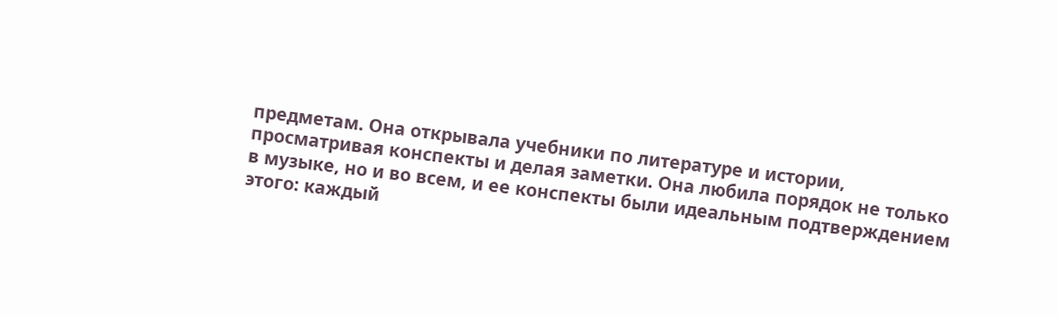предметам. Она открывала учебники по литературе и истории, просматривая конспекты и делая заметки. Она любила порядок не только в музыке, но и во всем, и ее конспекты были идеальным подтверждением этого: каждый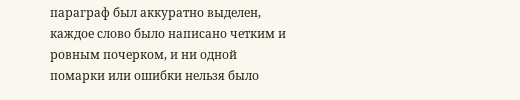параграф был аккуратно выделен, каждое слово было написано четким и ровным почерком, и ни одной помарки или ошибки нельзя было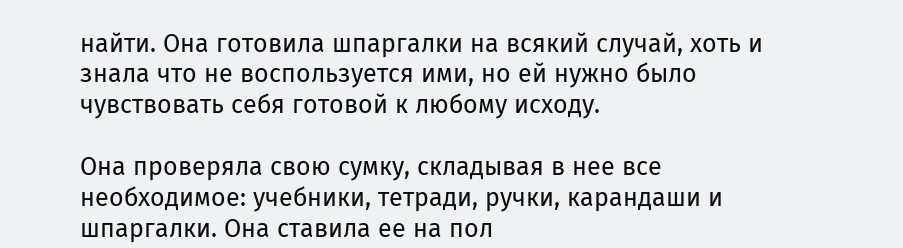найти. Она готовила шпаргалки на всякий случай, хоть и знала что не воспользуется ими, но ей нужно было чувствовать себя готовой к любому исходу.

Она проверяла свою сумку, складывая в нее все необходимое: учебники, тетради, ручки, карандаши и шпаргалки. Она ставила ее на пол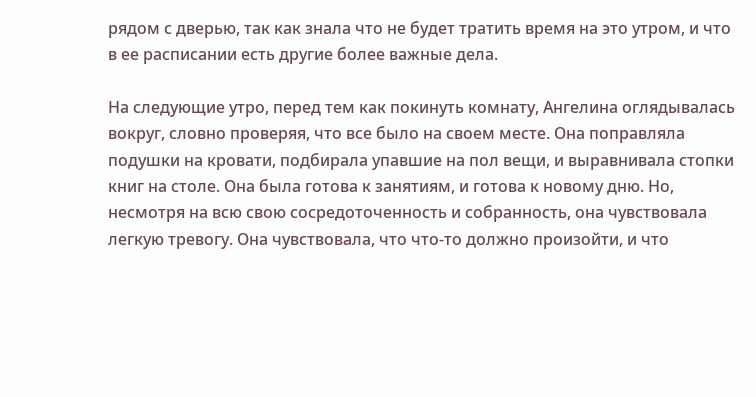рядом с дверью, так как знала что не будет тратить время на это утром, и что в ее расписании есть другие более важные дела.

На следующие утро, перед тем как покинуть комнату, Ангелина оглядывалась вокруг, словно проверяя, что все было на своем месте. Она поправляла подушки на кровати, подбирала упавшие на пол вещи, и выравнивала стопки книг на столе. Она была готова к занятиям, и готова к новому дню. Но, несмотря на всю свою сосредоточенность и собранность, она чувствовала легкую тревогу. Она чувствовала, что что-то должно произойти, и что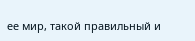ее мир, такой правильный и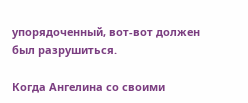упорядоченный, вот-вот должен был разрушиться.

Когда Ангелина со своими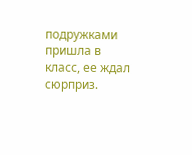подружками пришла в класс, ее ждал сюрприз.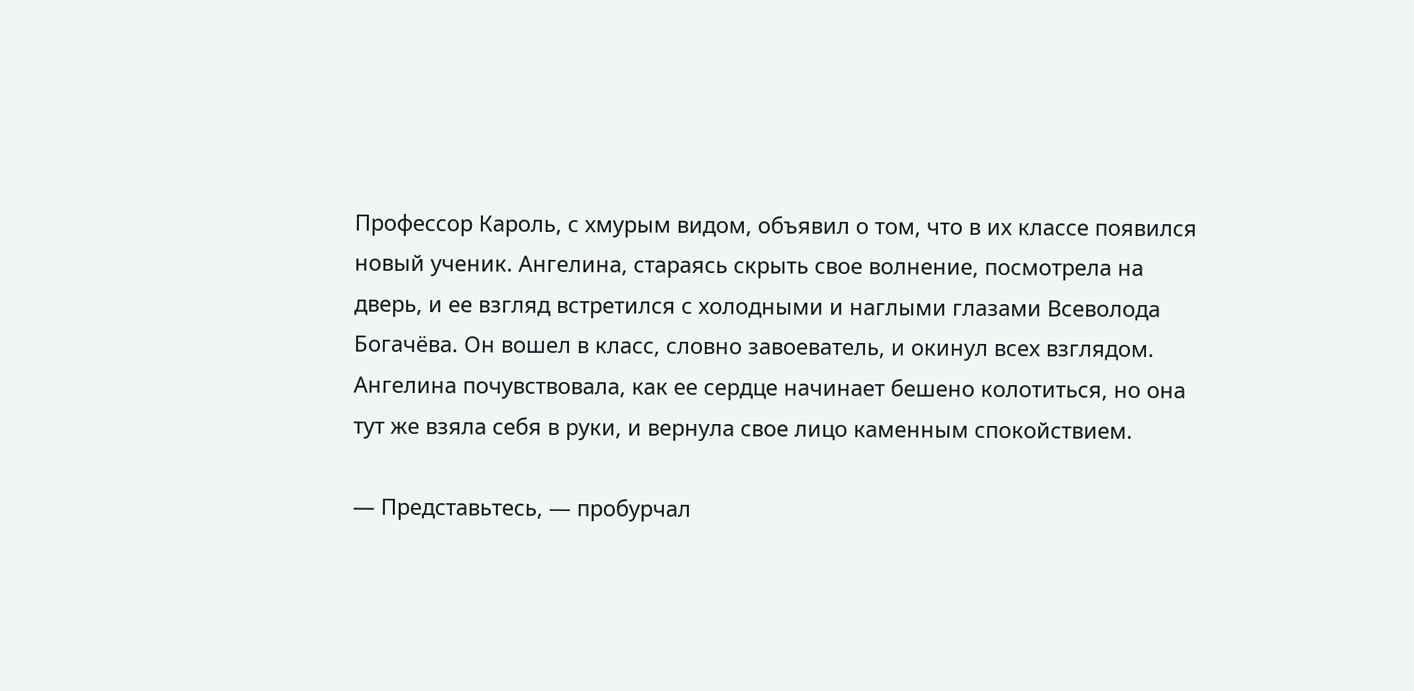Профессор Кароль, с хмурым видом, объявил о том, что в их классе появился новый ученик. Ангелина, стараясь скрыть свое волнение, посмотрела на дверь, и ее взгляд встретился с холодными и наглыми глазами Всеволода Богачёва. Он вошел в класс, словно завоеватель, и окинул всех взглядом. Ангелина почувствовала, как ее сердце начинает бешено колотиться, но она тут же взяла себя в руки, и вернула свое лицо каменным спокойствием.

— Представьтесь, — пробурчал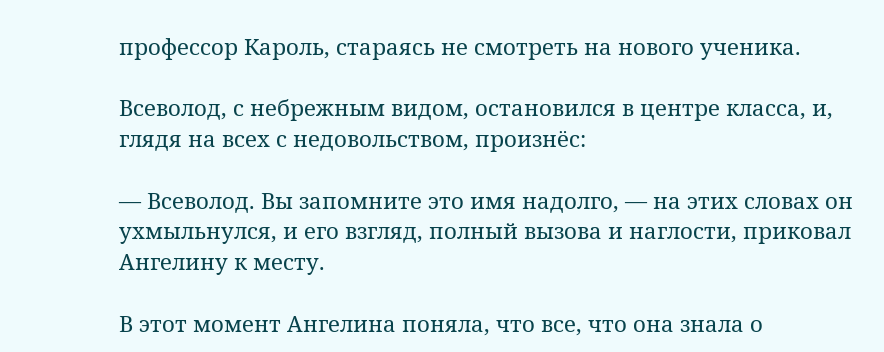профессор Кароль, стараясь не смотреть на нового ученика.

Всеволод, с небрежным видом, остановился в центре класса, и, глядя на всех с недовольством, произнёс:

— Всеволод. Вы запомните это имя надолго, — на этих словах он ухмыльнулся, и его взгляд, полный вызова и наглости, приковал Ангелину к месту.

В этот момент Ангелина поняла, что все, что она знала о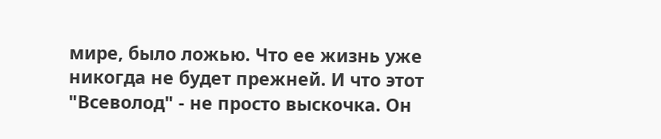мире, было ложью. Что ее жизнь уже никогда не будет прежней. И что этот "Всеволод" - не просто выскочка. Он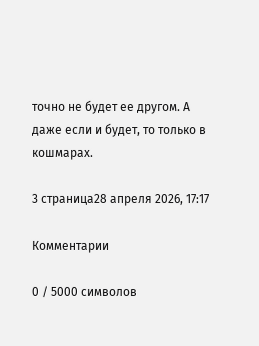точно не будет ее другом. А даже если и будет, то только в кошмарах.

3 страница28 апреля 2026, 17:17

Комментарии

0 / 5000 символов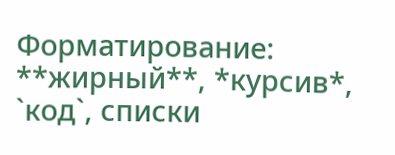Форматирование: **жирный**, *курсив*, `код`, списки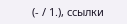(- / 1.), ссылки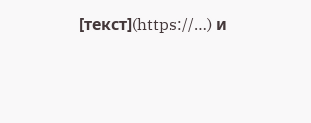[текст](https://…) и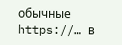обычные https://… в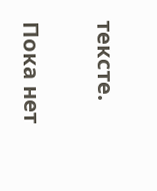тексте.

Пока нет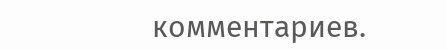комментариев.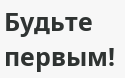Будьте первым!